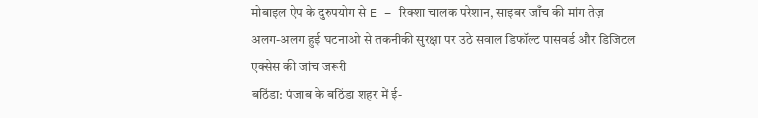मोबाइल ऐप के दुरुपयोग से E – रिक्शा चालक परेशान, साइबर जाँच की मांग तेज़
अलग-अलग हुई घटनाओ से तकनीकी सुरक्षा पर उठे सवाल डिफॉल्ट पासवर्ड और डिजिटल एक्सेस की जांच जरूरी
बठिंडा: पंजाब के बठिंडा शहर में ई-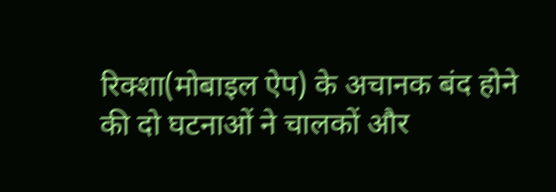रिक्शा(मोबाइल ऐप) के अचानक बंद होने की दो घटनाओं ने चालकों और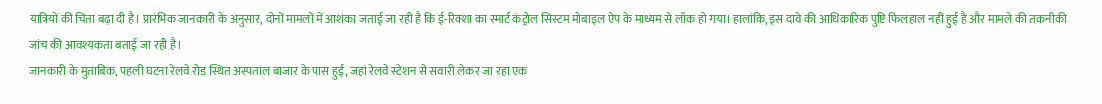यात्रियों की चिंता बढ़ा दी है। प्रारंभिक जानकारी के अनुसार, दोनों मामलों में आशंका जताई जा रही है कि ई-रिक्शा का स्मार्ट कंट्रोल सिस्टम मोबाइल ऐप के माध्यम से लॉक हो गया। हालांकि, इस दावे की आधिकारिक पुष्टि फिलहाल नहीं हुई है और मामले की तकनीकी जांच की आवश्यकता बताई जा रही है।
जानकारी के मुताबिक, पहली घटना रेलवे रोड स्थित अस्पताल बाजार के पास हुई, जहां रेलवे स्टेशन से सवारी लेकर जा रहा एक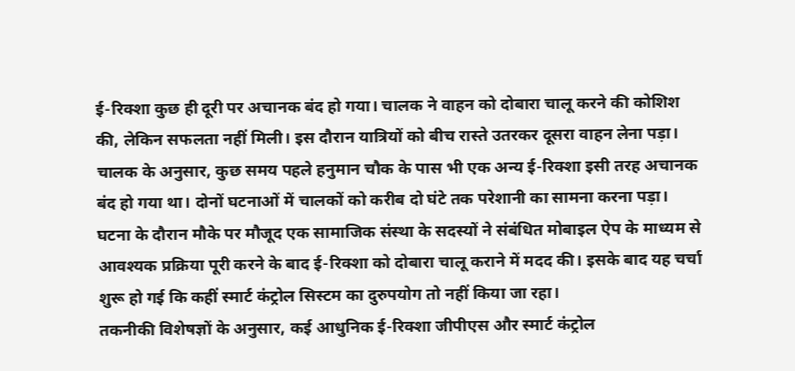ई-रिक्शा कुछ ही दूरी पर अचानक बंद हो गया। चालक ने वाहन को दोबारा चालू करने की कोशिश की, लेकिन सफलता नहीं मिली। इस दौरान यात्रियों को बीच रास्ते उतरकर दूसरा वाहन लेना पड़ा।
चालक के अनुसार, कुछ समय पहले हनुमान चौक के पास भी एक अन्य ई-रिक्शा इसी तरह अचानक बंद हो गया था। दोनों घटनाओं में चालकों को करीब दो घंटे तक परेशानी का सामना करना पड़ा।
घटना के दौरान मौके पर मौजूद एक सामाजिक संस्था के सदस्यों ने संबंधित मोबाइल ऐप के माध्यम से आवश्यक प्रक्रिया पूरी करने के बाद ई-रिक्शा को दोबारा चालू कराने में मदद की। इसके बाद यह चर्चा शुरू हो गई कि कहीं स्मार्ट कंट्रोल सिस्टम का दुरुपयोग तो नहीं किया जा रहा।
तकनीकी विशेषज्ञों के अनुसार, कई आधुनिक ई-रिक्शा जीपीएस और स्मार्ट कंट्रोल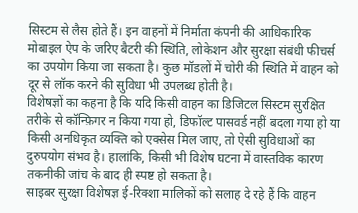सिस्टम से लैस होते हैं। इन वाहनों में निर्माता कंपनी की आधिकारिक मोबाइल ऐप के जरिए बैटरी की स्थिति, लोकेशन और सुरक्षा संबंधी फीचर्स का उपयोग किया जा सकता है। कुछ मॉडलों में चोरी की स्थिति में वाहन को दूर से लॉक करने की सुविधा भी उपलब्ध होती है।
विशेषज्ञों का कहना है कि यदि किसी वाहन का डिजिटल सिस्टम सुरक्षित तरीके से कॉन्फ़िगर न किया गया हो, डिफॉल्ट पासवर्ड नहीं बदला गया हो या किसी अनधिकृत व्यक्ति को एक्सेस मिल जाए, तो ऐसी सुविधाओं का दुरुपयोग संभव है। हालांकि, किसी भी विशेष घटना में वास्तविक कारण तकनीकी जांच के बाद ही स्पष्ट हो सकता है।
साइबर सुरक्षा विशेषज्ञ ई-रिक्शा मालिकों को सलाह दे रहे हैं कि वाहन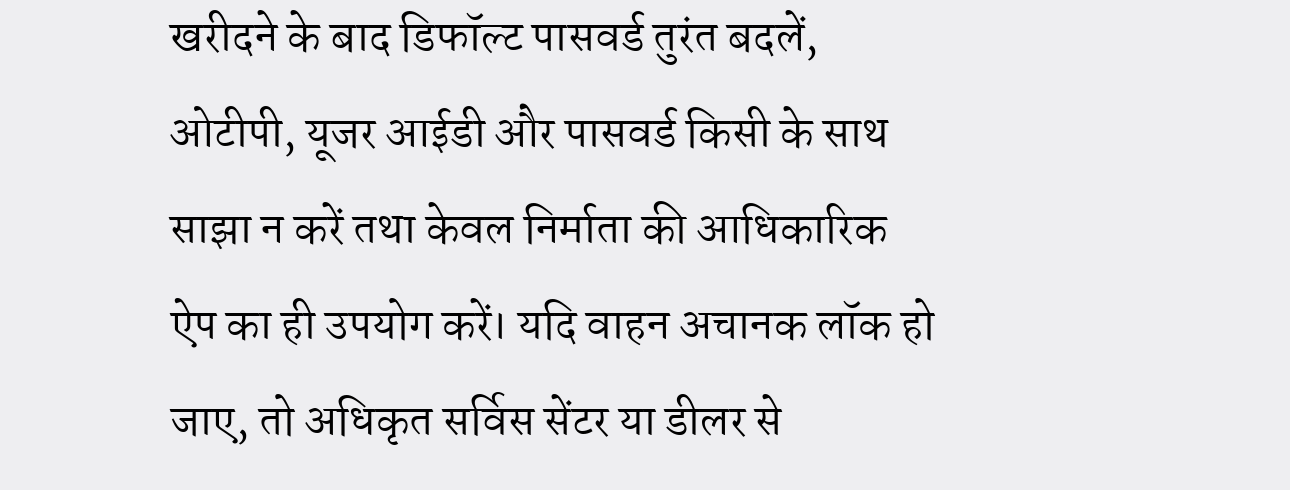खरीदने के बाद डिफॉल्ट पासवर्ड तुरंत बदलें, ओटीपी, यूजर आईडी और पासवर्ड किसी के साथ साझा न करें तथा केवल निर्माता की आधिकारिक ऐप का ही उपयोग करें। यदि वाहन अचानक लॉक हो जाए, तो अधिकृत सर्विस सेंटर या डीलर से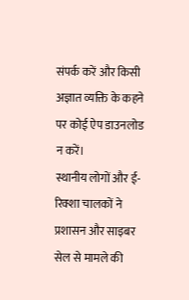संपर्क करें और किसी अज्ञात व्यक्ति के कहने पर कोई ऐप डाउनलोड न करें।
स्थानीय लोगों और ई-रिक्शा चालकों ने प्रशासन और साइबर सेल से मामले की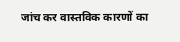जांच कर वास्तविक कारणों का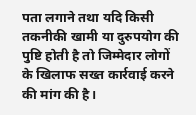पता लगाने तथा यदि किसी तकनीकी खामी या दुरुपयोग की पुष्टि होती है तो जिम्मेदार लोगों के खिलाफ सख्त कार्रवाई करने की मांग की है।